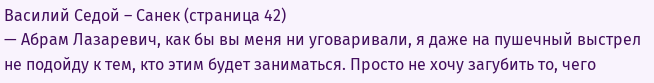Василий Седой – Санек (страница 42)
— Абрам Лазаревич, как бы вы меня ни уговаривали, я даже на пушечный выстрел не подойду к тем, кто этим будет заниматься. Просто не хочу загубить то, чего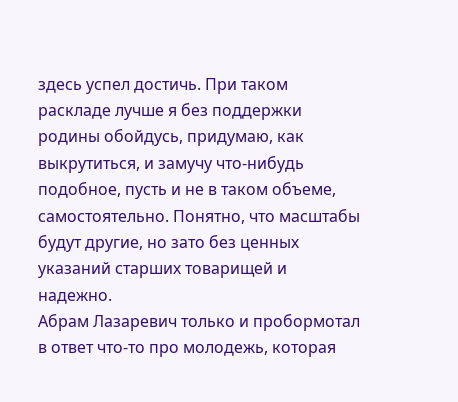здесь успел достичь. При таком раскладе лучше я без поддержки родины обойдусь, придумаю, как выкрутиться, и замучу что-нибудь подобное, пусть и не в таком объеме, самостоятельно. Понятно, что масштабы будут другие, но зато без ценных указаний старших товарищей и надежно.
Абрам Лазаревич только и пробормотал в ответ что-то про молодежь, которая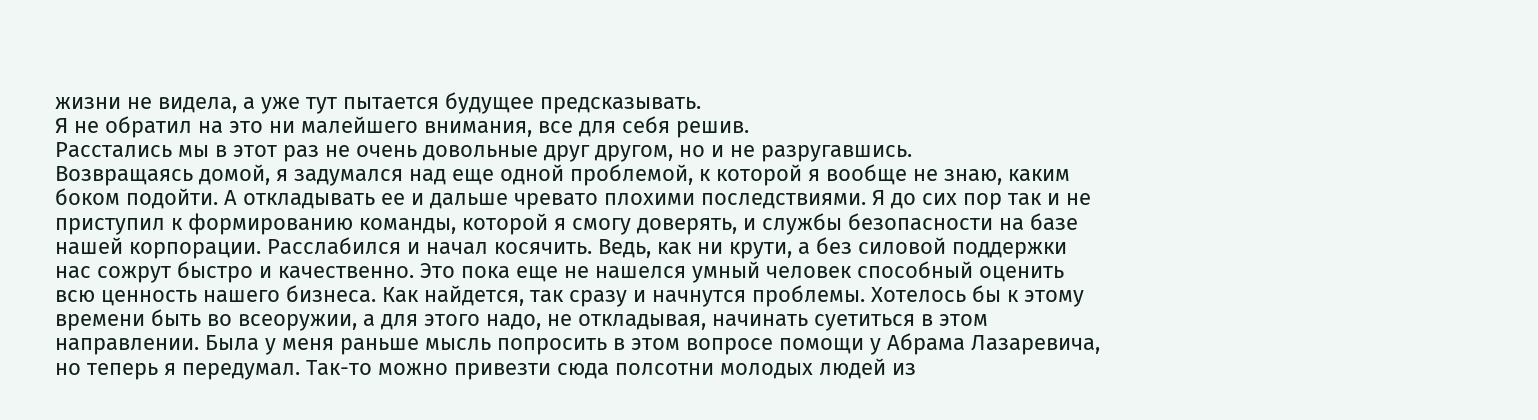жизни не видела, а уже тут пытается будущее предсказывать.
Я не обратил на это ни малейшего внимания, все для себя решив.
Расстались мы в этот раз не очень довольные друг другом, но и не разругавшись.
Возвращаясь домой, я задумался над еще одной проблемой, к которой я вообще не знаю, каким боком подойти. А откладывать ее и дальше чревато плохими последствиями. Я до сих пор так и не приступил к формированию команды, которой я смогу доверять, и службы безопасности на базе нашей корпорации. Расслабился и начал косячить. Ведь, как ни крути, а без силовой поддержки нас сожрут быстро и качественно. Это пока еще не нашелся умный человек способный оценить всю ценность нашего бизнеса. Как найдется, так сразу и начнутся проблемы. Хотелось бы к этому времени быть во всеоружии, а для этого надо, не откладывая, начинать суетиться в этом направлении. Была у меня раньше мысль попросить в этом вопросе помощи у Абрама Лазаревича, но теперь я передумал. Так-то можно привезти сюда полсотни молодых людей из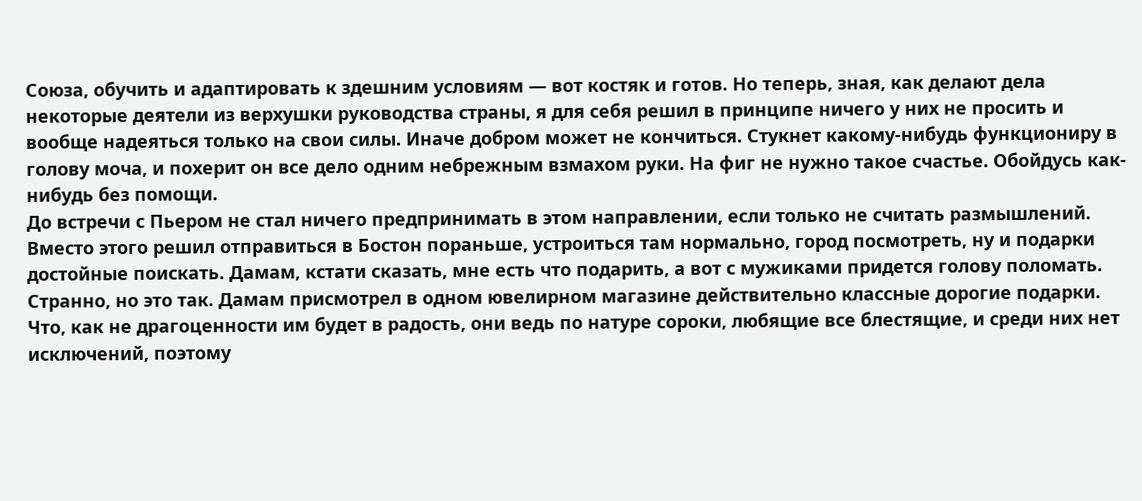Союза, обучить и адаптировать к здешним условиям — вот костяк и готов. Но теперь, зная, как делают дела некоторые деятели из верхушки руководства страны, я для себя решил в принципе ничего у них не просить и вообще надеяться только на свои силы. Иначе добром может не кончиться. Стукнет какому-нибудь функциониру в голову моча, и похерит он все дело одним небрежным взмахом руки. На фиг не нужно такое счастье. Обойдусь как-нибудь без помощи.
До встречи с Пьером не стал ничего предпринимать в этом направлении, если только не считать размышлений. Вместо этого решил отправиться в Бостон пораньше, устроиться там нормально, город посмотреть, ну и подарки достойные поискать. Дамам, кстати сказать, мне есть что подарить, а вот с мужиками придется голову поломать. Странно, но это так. Дамам присмотрел в одном ювелирном магазине действительно классные дорогие подарки. Что, как не драгоценности им будет в радость, они ведь по натуре сороки, любящие все блестящие, и среди них нет исключений, поэтому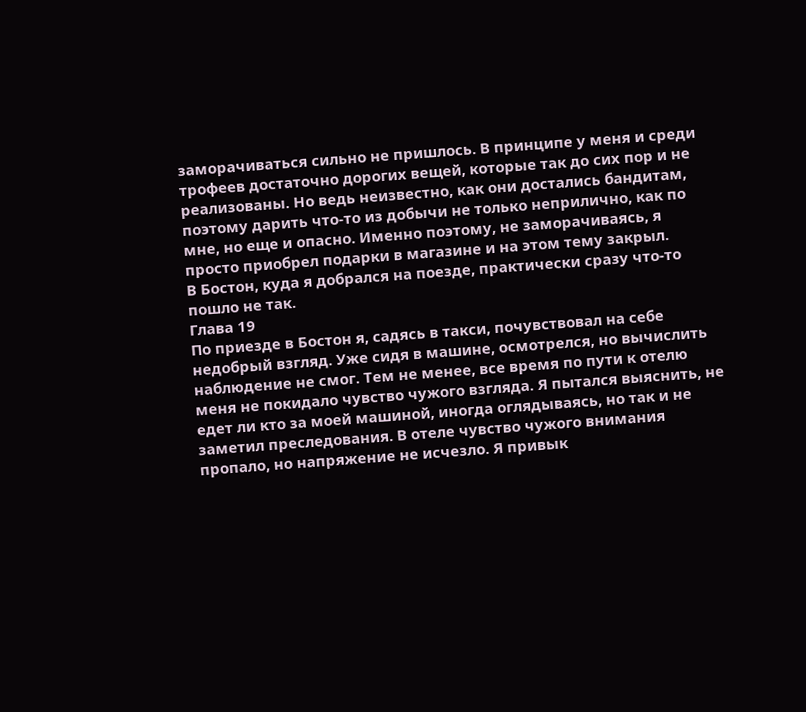заморачиваться сильно не пришлось. В принципе у меня и среди трофеев достаточно дорогих вещей, которые так до сих пор и не реализованы. Но ведь неизвестно, как они достались бандитам, поэтому дарить что-то из добычи не только неприлично, как по мне, но еще и опасно. Именно поэтому, не заморачиваясь, я просто приобрел подарки в магазине и на этом тему закрыл.
В Бостон, куда я добрался на поезде, практически сразу что-то пошло не так.
Глава 19
По приезде в Бостон я, садясь в такси, почувствовал на себе недобрый взгляд. Уже сидя в машине, осмотрелся, но вычислить наблюдение не смог. Тем не менее, все время по пути к отелю меня не покидало чувство чужого взгляда. Я пытался выяснить, не едет ли кто за моей машиной, иногда оглядываясь, но так и не заметил преследования. В отеле чувство чужого внимания пропало, но напряжение не исчезло. Я привык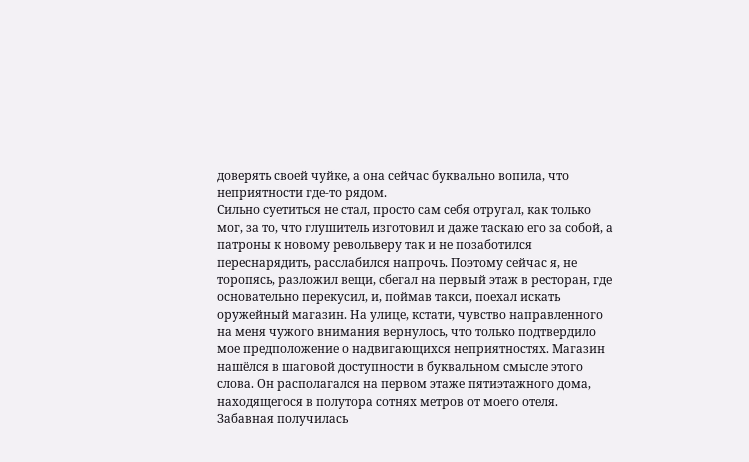доверять своей чуйке, а она сейчас буквально вопила, что неприятности где-то рядом.
Сильно суетиться не стал, просто сам себя отругал, как только мог, за то, что глушитель изготовил и даже таскаю его за собой, а патроны к новому револьверу так и не позаботился переснарядить, расслабился напрочь. Поэтому сейчас я, не торопясь, разложил вещи, сбегал на первый этаж в ресторан, где основательно перекусил, и, поймав такси, поехал искать оружейный магазин. На улице, кстати, чувство направленного на меня чужого внимания вернулось, что только подтвердило мое предположение о надвигающихся неприятностях. Магазин нашёлся в шаговой доступности в буквальном смысле этого слова. Он располагался на первом этаже пятиэтажного дома, находящегося в полутора сотнях метров от моего отеля. Забавная получилась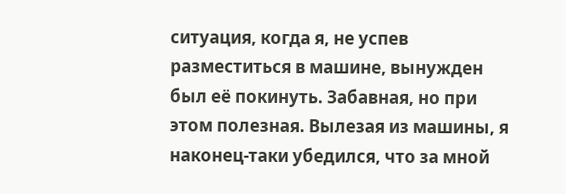ситуация, когда я, не успев разместиться в машине, вынужден был её покинуть. Забавная, но при этом полезная. Вылезая из машины, я наконец-таки убедился, что за мной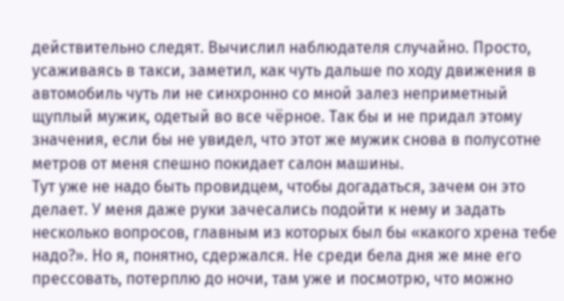действительно следят. Вычислил наблюдателя случайно. Просто, усаживаясь в такси, заметил, как чуть дальше по ходу движения в автомобиль чуть ли не синхронно со мной залез неприметный щуплый мужик, одетый во все чёрное. Так бы и не придал этому значения, если бы не увидел, что этот же мужик снова в полусотне метров от меня спешно покидает салон машины.
Тут уже не надо быть провидцем, чтобы догадаться, зачем он это делает. У меня даже руки зачесались подойти к нему и задать несколько вопросов, главным из которых был бы «какого хрена тебе надо?». Но я, понятно, сдержался. Не среди бела дня же мне его прессовать, потерплю до ночи, там уже и посмотрю, что можно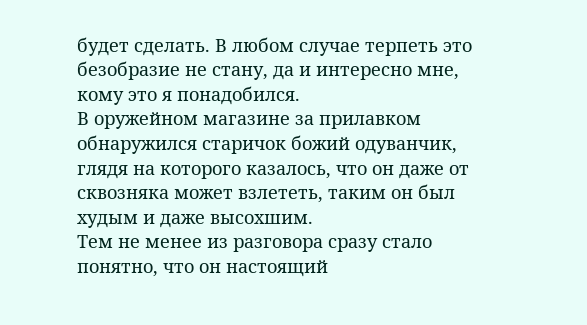будет сделать. В любом случае терпеть это безобразие не стану, да и интересно мне, кому это я понадобился.
В оружейном магазине за прилавком обнаружился старичок божий одуванчик, глядя на которого казалось, что он даже от сквозняка может взлететь, таким он был худым и даже высохшим.
Тем не менее из разговора сразу стало понятно, что он настоящий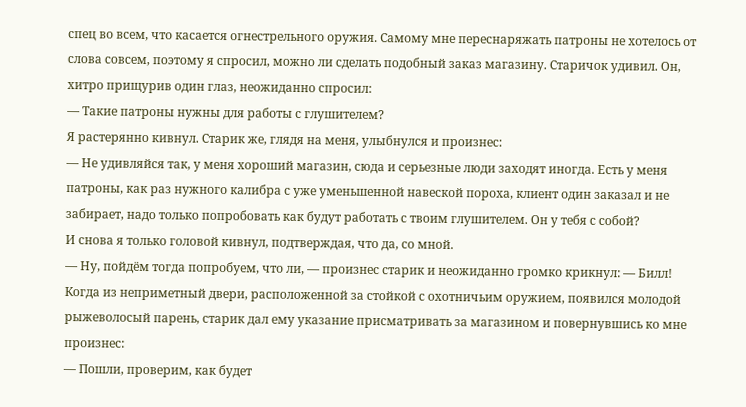спец во всем, что касается огнестрельного оружия. Самому мне переснаряжать патроны не хотелось от слова совсем, поэтому я спросил, можно ли сделать подобный заказ магазину. Старичок удивил. Он, хитро прищурив один глаз, неожиданно спросил:
— Такие патроны нужны для работы с глушителем?
Я растерянно кивнул. Старик же, глядя на меня, улыбнулся и произнес:
— Не удивляйся так, у меня хороший магазин, сюда и серьезные люди заходят иногда. Есть у меня патроны, как раз нужного калибра с уже уменьшенной навеской пороха, клиент один заказал и не забирает, надо только попробовать как будут работать с твоим глушителем. Он у тебя с собой?
И снова я только головой кивнул, подтверждая, что да, со мной.
— Ну, пойдём тогда попробуем, что ли, — произнес старик и неожиданно громко крикнул: — Билл!
Когда из неприметный двери, расположенной за стойкой с охотничьим оружием, появился молодой рыжеволосый парень, старик дал ему указание присматривать за магазином и повернувшись ко мне произнес:
— Пошли, проверим, как будет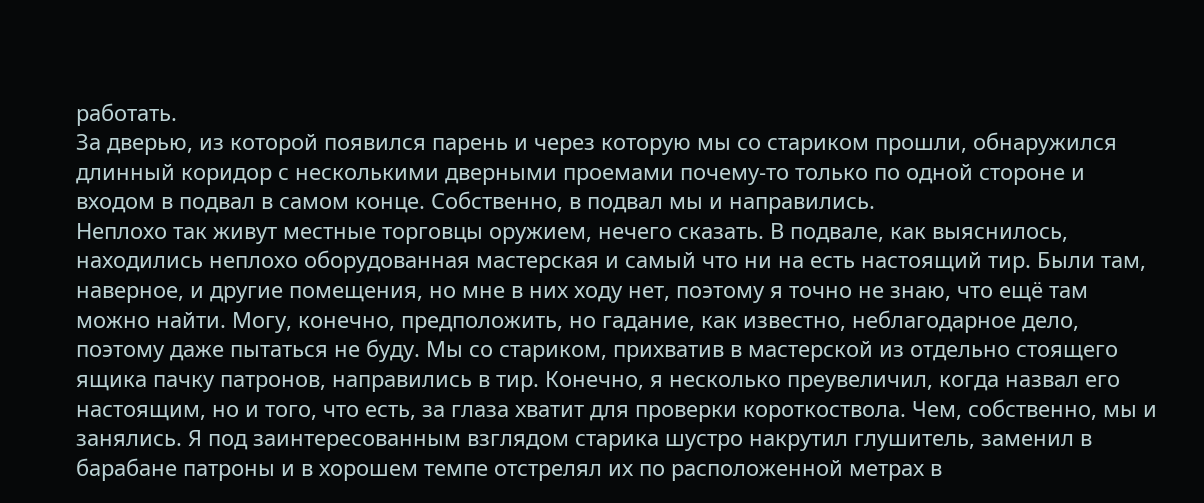работать.
За дверью, из которой появился парень и через которую мы со стариком прошли, обнаружился длинный коридор с несколькими дверными проемами почему-то только по одной стороне и входом в подвал в самом конце. Собственно, в подвал мы и направились.
Неплохо так живут местные торговцы оружием, нечего сказать. В подвале, как выяснилось, находились неплохо оборудованная мастерская и самый что ни на есть настоящий тир. Были там, наверное, и другие помещения, но мне в них ходу нет, поэтому я точно не знаю, что ещё там можно найти. Могу, конечно, предположить, но гадание, как известно, неблагодарное дело, поэтому даже пытаться не буду. Мы со стариком, прихватив в мастерской из отдельно стоящего ящика пачку патронов, направились в тир. Конечно, я несколько преувеличил, когда назвал его настоящим, но и того, что есть, за глаза хватит для проверки короткоствола. Чем, собственно, мы и занялись. Я под заинтересованным взглядом старика шустро накрутил глушитель, заменил в барабане патроны и в хорошем темпе отстрелял их по расположенной метрах в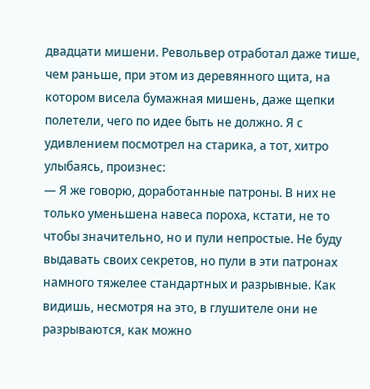двадцати мишени. Револьвер отработал даже тише, чем раньше, при этом из деревянного щита, на котором висела бумажная мишень, даже щепки полетели, чего по идее быть не должно. Я с удивлением посмотрел на старика, а тот, хитро улыбаясь, произнес:
— Я же говорю, доработанные патроны. В них не только уменьшена навеса пороха, кстати, не то чтобы значительно, но и пули непростые. Не буду выдавать своих секретов, но пули в эти патронах намного тяжелее стандартных и разрывные. Как видишь, несмотря на это, в глушителе они не разрываются, как можно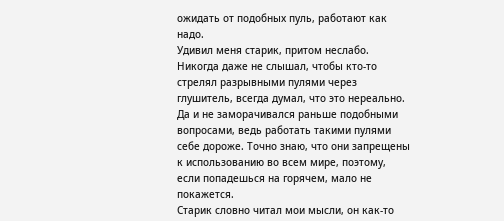ожидать от подобных пуль, работают как надо.
Удивил меня старик, притом неслабо. Никогда даже не слышал, чтобы кто-то стрелял разрывными пулями через глушитель, всегда думал, что это нереально. Да и не заморачивался раньше подобными вопросами, ведь работать такими пулями себе дороже. Точно знаю, что они запрещены к использованию во всем мире, поэтому, если попадешься на горячем, мало не покажется.
Старик словно читал мои мысли, он как-то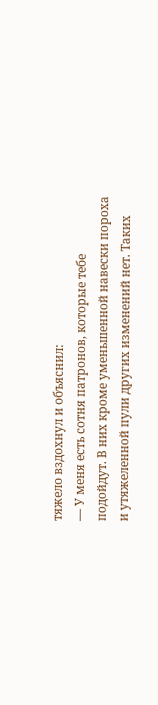тяжело вздохнул и объяснил:
— У меня есть сотня патронов, которые тебе подойдут. В них кроме уменьшенной навески пороха и утяжеленной пули других изменений нет. Таких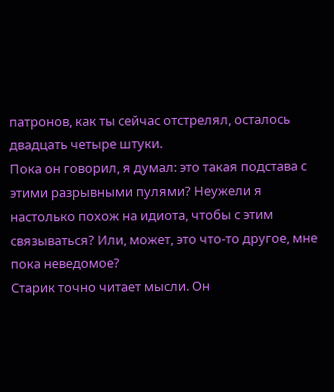патронов, как ты сейчас отстрелял, осталось двадцать четыре штуки.
Пока он говорил, я думал: это такая подстава с этими разрывными пулями? Неужели я настолько похож на идиота, чтобы с этим связываться? Или, может, это что-то другое, мне пока неведомое?
Старик точно читает мысли. Он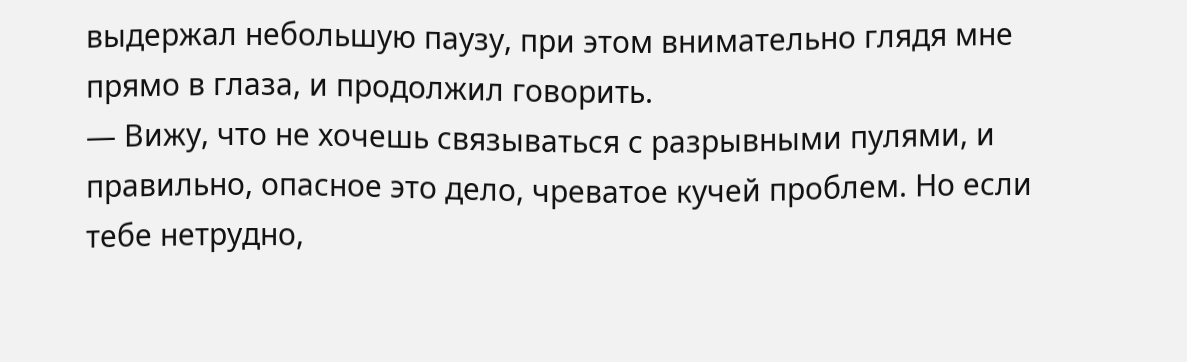выдержал небольшую паузу, при этом внимательно глядя мне прямо в глаза, и продолжил говорить.
— Вижу, что не хочешь связываться с разрывными пулями, и правильно, опасное это дело, чреватое кучей проблем. Но если тебе нетрудно,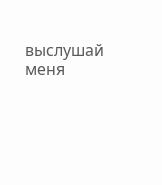выслушай меня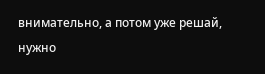внимательно, а потом уже решай, нужно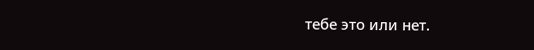тебе это или нет.